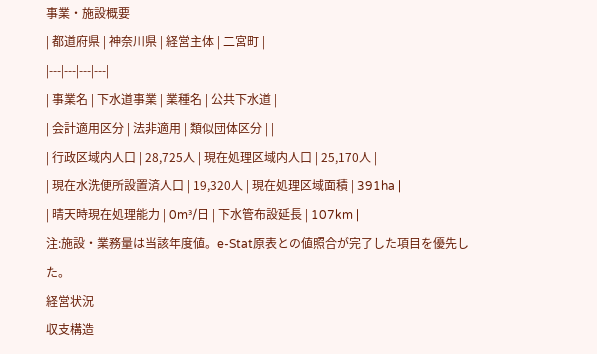事業・施設概要
| 都道府県 | 神奈川県 | 経営主体 | 二宮町 |
|---|---|---|---|
| 事業名 | 下水道事業 | 業種名 | 公共下水道 |
| 会計適用区分 | 法非適用 | 類似団体区分 | |
| 行政区域内人口 | 28,725人 | 現在処理区域内人口 | 25,170人 |
| 現在水洗便所設置済人口 | 19,320人 | 現在処理区域面積 | 391ha |
| 晴天時現在処理能力 | 0m³/日 | 下水管布設延長 | 107km |
注:施設・業務量は当該年度値。e-Stat原表との値照合が完了した項目を優先した。
経営状況
収支構造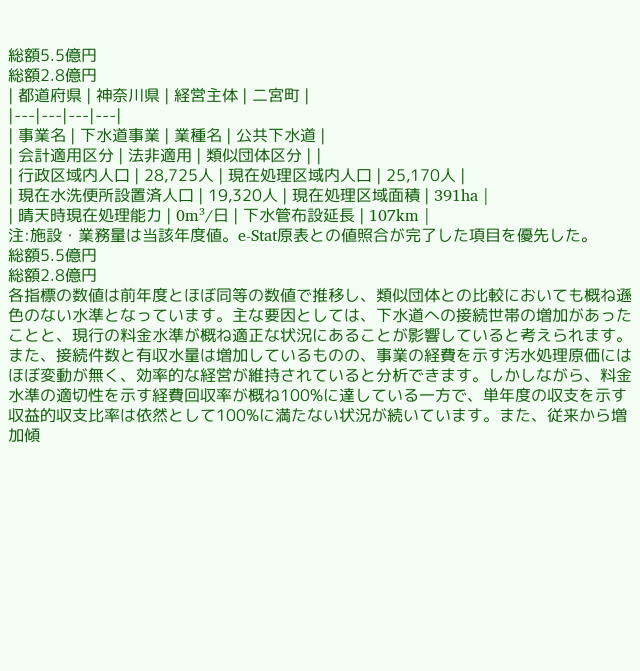総額5.5億円
総額2.8億円
| 都道府県 | 神奈川県 | 経営主体 | 二宮町 |
|---|---|---|---|
| 事業名 | 下水道事業 | 業種名 | 公共下水道 |
| 会計適用区分 | 法非適用 | 類似団体区分 | |
| 行政区域内人口 | 28,725人 | 現在処理区域内人口 | 25,170人 |
| 現在水洗便所設置済人口 | 19,320人 | 現在処理区域面積 | 391ha |
| 晴天時現在処理能力 | 0m³/日 | 下水管布設延長 | 107km |
注:施設・業務量は当該年度値。e-Stat原表との値照合が完了した項目を優先した。
総額5.5億円
総額2.8億円
各指標の数値は前年度とほぼ同等の数値で推移し、類似団体との比較においても概ね遜色のない水準となっています。主な要因としては、下水道への接続世帯の増加があったことと、現行の料金水準が概ね適正な状況にあることが影響していると考えられます。また、接続件数と有収水量は増加しているものの、事業の経費を示す汚水処理原価にはほぼ変動が無く、効率的な経営が維持されていると分析できます。しかしながら、料金水準の適切性を示す経費回収率が概ね100%に達している一方で、単年度の収支を示す収益的収支比率は依然として100%に満たない状況が続いています。また、従来から増加傾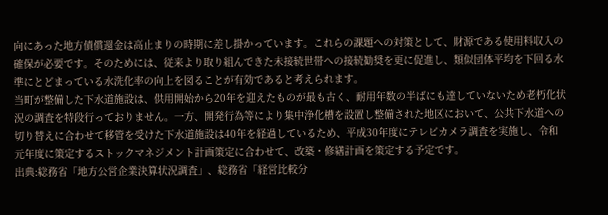向にあった地方債償還金は高止まりの時期に差し掛かっています。これらの課題への対策として、財源である使用料収入の確保が必要です。そのためには、従来より取り組んできた未接続世帯への接続勧奨を更に促進し、類似団体平均を下回る水準にとどまっている水洗化率の向上を図ることが有効であると考えられます。
当町が整備した下水道施設は、供用開始から20年を迎えたものが最も古く、耐用年数の半ばにも達していないため老朽化状況の調査を特段行っておりません。一方、開発行為等により集中浄化槽を設置し整備された地区において、公共下水道への切り替えに合わせて移管を受けた下水道施設は40年を経過しているため、平成30年度にテレビカメラ調査を実施し、令和元年度に策定するストックマネジメント計画策定に合わせて、改築・修繕計画を策定する予定です。
出典:総務省「地方公営企業決算状況調査」、総務省「経営比較分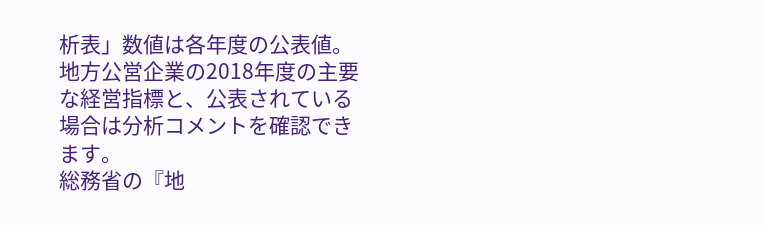析表」数値は各年度の公表値。
地方公営企業の2018年度の主要な経営指標と、公表されている場合は分析コメントを確認できます。
総務省の『地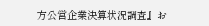方公営企業決算状況調査』お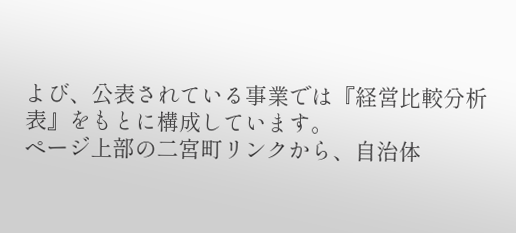よび、公表されている事業では『経営比較分析表』をもとに構成しています。
ページ上部の二宮町リンクから、自治体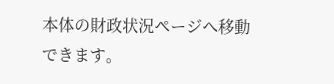本体の財政状況ページへ移動できます。